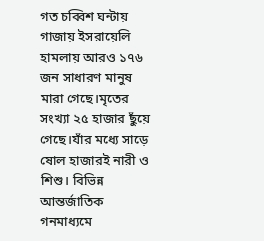গত চব্বিশ ঘন্টায় গাজায় ইসরায়েলি হামলায় আরও ১৭৬ জন সাধারণ মানুষ মারা গেছে।মৃতের সংখ্যা ২৫ হাজার ছুঁয়ে গেছে।যাঁর মধ্যে সাড়ে ষোল হাজারই নারী ও শিশু। বিভিন্ন আন্তর্জাতিক গনমাধ্যমে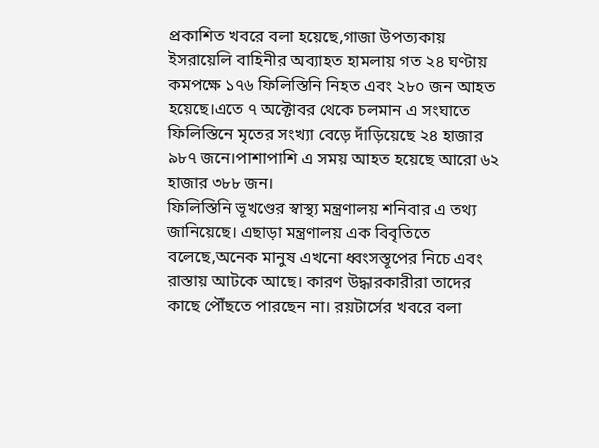প্রকাশিত খবরে বলা হয়েছে,গাজা উপত্যকায় ইসরায়েলি বাহিনীর অব্যাহত হামলায় গত ২৪ ঘণ্টায় কমপক্ষে ১৭৬ ফিলিস্তিনি নিহত এবং ২৮০ জন আহত হয়েছে।এতে ৭ অক্টোবর থেকে চলমান এ সংঘাতে ফিলিস্তিনে মৃতের সংখ্যা বেড়ে দাঁড়িয়েছে ২৪ হাজার ৯৮৭ জনে।পাশাপাশি এ সময় আহত হয়েছে আরো ৬২ হাজার ৩৮৮ জন।
ফিলিস্তিনি ভূখণ্ডের স্বাস্থ্য মন্ত্রণালয় শনিবার এ তথ্য জানিয়েছে। এছাড়া মন্ত্রণালয় এক বিবৃতিতে বলেছে,অনেক মানুষ এখনো ধ্বংসস্তূপের নিচে এবং রাস্তায় আটকে আছে। কারণ উদ্ধারকারীরা তাদের কাছে পৌঁছতে পারছেন না। রয়টার্সের খবরে বলা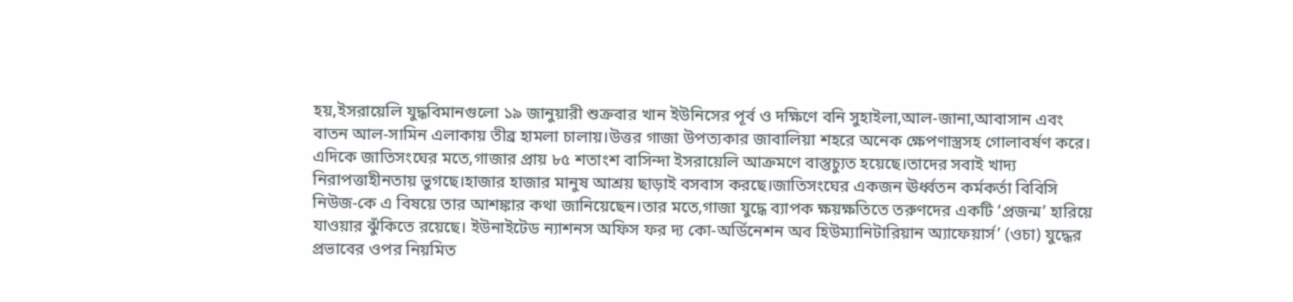হয়,ইসরায়েলি যুদ্ধবিমানগুলো ১৯ জানুয়ারী শুক্রবার খান ইউনিসের পূর্ব ও দক্ষিণে বনি সুহাইলা,আল-জানা,আবাসান এবং বাতন আল-সামিন এলাকায় তীব্র হামলা চালায়।উত্তর গাজা উপত্যকার জাবালিয়া শহরে অনেক ক্ষেপণাস্ত্রসহ গোলাবর্ষণ করে। এদিকে জাতিসংঘের মতে,গাজার প্রায় ৮৫ শতাংশ বাসিন্দা ইসরায়েলি আক্রমণে বাস্তুচ্যুত হয়েছে।তাদের সবাই খাদ্য নিরাপত্তাহীনতায় ভুগছে।হাজার হাজার মানুষ আশ্রয় ছাড়াই বসবাস করছে।জাতিসংঘের একজন ঊর্ধ্বতন কর্মকর্তা বিবিসি নিউজ-কে এ বিষয়ে তার আশঙ্কার কথা জানিয়েছেন।তার মতে,গাজা যুদ্ধে ব্যাপক ক্ষয়ক্ষতিতে তরুণদের একটি ‘প্রজন্ম’ হারিয়ে যাওয়ার ঝুঁকিতে রয়েছে। ইউনাইটেড ন্যাশনস অফিস ফর দ্য কো-অর্ডিনেশন অব হিউম্যানিটারিয়ান অ্যাফেয়ার্স’ (ওচা) যুদ্ধের প্রভাবের ওপর নিয়মিত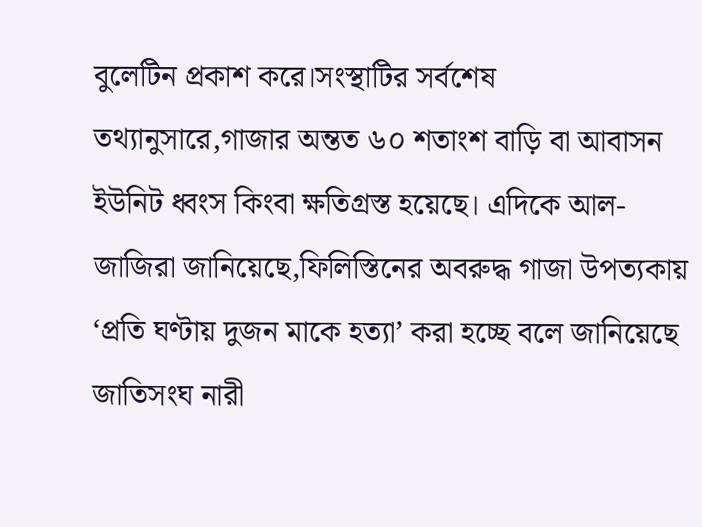বুলেটিন প্রকাশ করে।সংস্থাটির সর্বশেষ তথ্যানুসারে,গাজার অন্তত ৬০ শতাংশ বাড়ি বা আবাসন ইউনিট ধ্বংস কিংবা ক্ষতিগ্রস্ত হয়েছে। এদিকে আল-জাজিরা জানিয়েছে,ফিলিস্তিনের অবরুদ্ধ গাজা উপত্যকায় ‘প্রতি ঘণ্টায় দুজন মাকে হত্যা’ করা হচ্ছে বলে জানিয়েছে জাতিসংঘ নারী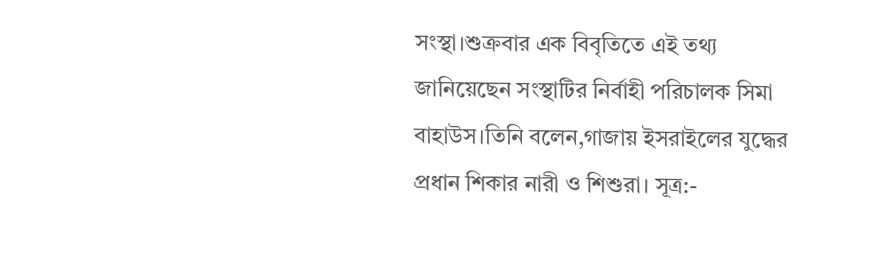সংস্থা।শুক্রবার এক বিবৃতিতে এই তথ্য জানিয়েছেন সংস্থাটির নির্বাহী পরিচালক সিমা বাহাউস।তিনি বলেন,গাজায় ইসরাইলের যুদ্ধের প্রধান শিকার নারী ও শিশুরা। সূত্র:-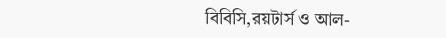বিবিসি,রয়টার্স ও আল-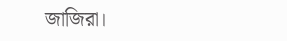জাজিরা।